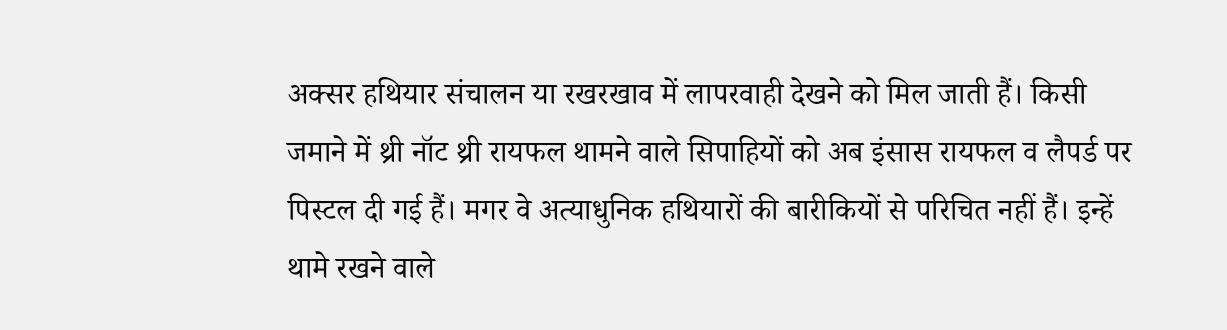अक्सर हथियार संचालन या रखरखाव में लापरवाही देखने को मिल जाती हैं। किसी जमाने में थ्री नॉट थ्री रायफल थामने वाले सिपाहियों को अब इंसास रायफल व लैपर्ड पर पिस्टल दी गई हैं। मगर वे अत्याधुनिक हथियारों की बारीकियों से परिचित नहीं हैं। इन्हें थामे रखने वाले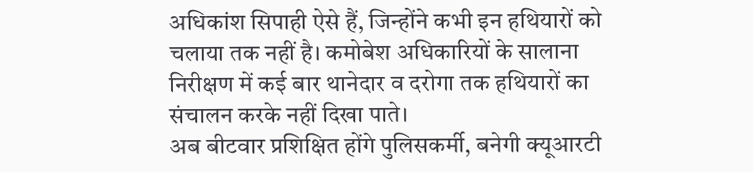अधिकांश सिपाही ऐसे हैं, जिन्होंने कभी इन हथियारों को चलाया तक नहीं है। कमोबेश अधिकारियों के सालाना निरीक्षण में कई बार थानेदार व दरोगा तक हथियारों का संचालन करके नहीं दिखा पाते।
अब बीटवार प्रशिक्षित होंगे पुलिसकर्मी, बनेगी क्यूआरटी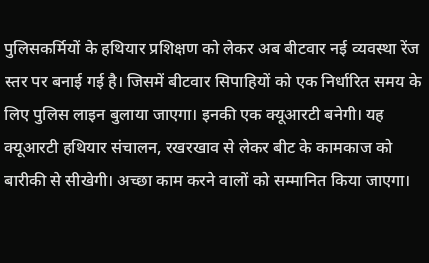पुलिसकर्मियों के हथियार प्रशिक्षण को लेकर अब बीटवार नई व्यवस्था रेंज स्तर पर बनाई गई है। जिसमें बीटवार सिपाहियों को एक निर्धारित समय के लिए पुलिस लाइन बुलाया जाएगा। इनकी एक क्यूआरटी बनेगी। यह क्यूआरटी हथियार संचालन, रखरखाव से लेकर बीट के कामकाज को बारीकी से सीखेगी। अच्छा काम करने वालों को सम्मानित किया जाएगा।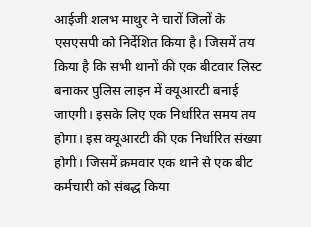आईजी शलभ माथुर ने चारों जिलों के एसएसपी को निर्देशित किया है। जिसमें तय किया है कि सभी थानों की एक बीटवार लिस्ट बनाकर पुलिस लाइन में क्यूआरटी बनाई जाएगी। इसके लिए एक निर्धारित समय तय होगा। इस क्यूआरटी की एक निर्धारित संख्या होगी। जिसमें क्रमवार एक थाने से एक बीट कर्मचारी को संबद्ध किया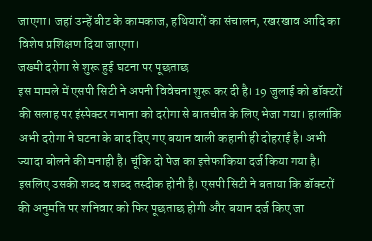जाएगा। जहां उन्हें बीट के कामकाज, हथियारों का संचालन, रखरखाव आदि का विशेष प्रशिक्षण दिया जाएगा।
जख्मी दरोगा से शुरू हुई घटना पर पूछताछ
इस मामले में एसपी सिटी ने अपनी विवेचना शुरू कर दी है। 19 जुलाई को डॉक्टरों की सलाह पर इंस्पेक्टर गभाना को दरोगा से बातचीत के लिए भेजा गया। हालांकि अभी दरोगा ने घटना के बाद दिए गए बयान वाली कहानी ही दोहराई है। अभी ज्यादा बोलने की मनाही है। चूंकि दो पेज का इत्तेफाकिया दर्ज किया गया है। इसलिए उसकी शब्द व शब्द तस्दीक होनी है। एसपी सिटी ने बताया कि डॉक्टरों की अनुमति पर शनिवार को फिर पूछताछ होगी और बयान दर्ज किए जा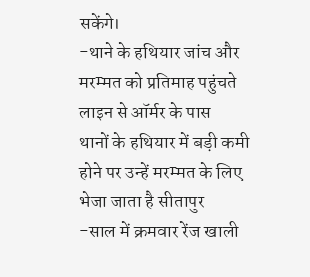सकेंगे।
-थाने के हथियार जांच और मरम्मत को प्रतिमाह पहुंचते लाइन से ऑर्मर के पास
थानों के हथियार में बड़ी कमी होने पर उन्हें मरम्मत के लिए भेजा जाता है सीतापुर
-साल में क्रमवार रेंज खाली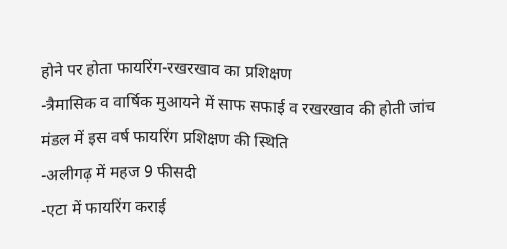होने पर होता फायरिंग-रखरखाव का प्रशिक्षण
-त्रैमासिक व वार्षिक मुआयने में साफ सफाई व रखरखाव की होती जांच
मंडल में इस वर्ष फायरिंग प्रशिक्षण की स्थिति
-अलीगढ़ में महज 9 फीसदी
-एटा में फायरिंग कराई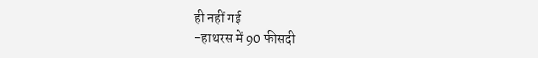ही नहीं गई
-हाथरस में 90 फीसदी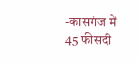-कासगंज में 45 फीसदी